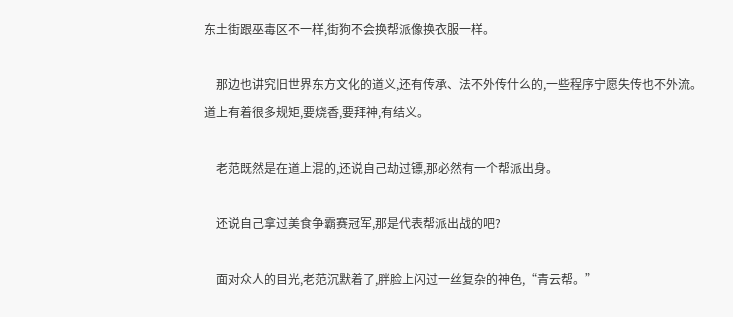东土街跟巫毒区不一样,街狗不会换帮派像换衣服一样。

    那边也讲究旧世界东方文化的道义,还有传承、法不外传什么的,一些程序宁愿失传也不外流。道上有着很多规矩,要烧香,要拜神,有结义。

    老范既然是在道上混的,还说自己劫过镖,那必然有一个帮派出身。

    还说自己拿过美食争霸赛冠军,那是代表帮派出战的吧?

    面对众人的目光,老范沉默着了,胖脸上闪过一丝复杂的神色,“青云帮。”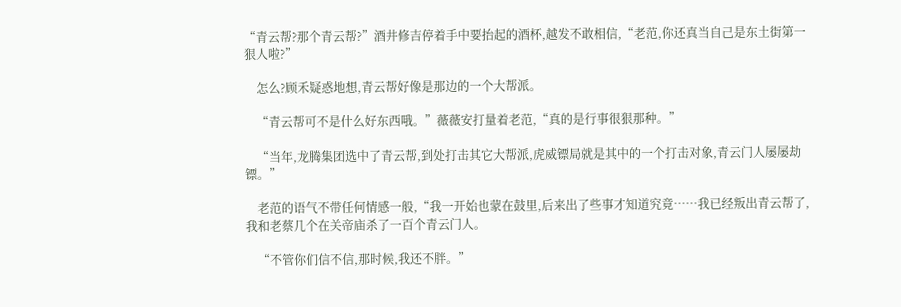“青云帮?那个青云帮?”酒井修吉停着手中要抬起的酒杯,越发不敢相信,“老范,你还真当自己是东土街第一狠人啦?”

    怎么?顾禾疑惑地想,青云帮好像是那边的一个大帮派。

    “青云帮可不是什么好东西哦。”薇薇安打量着老范,“真的是行事很狠那种。”

    “当年,龙腾集团选中了青云帮,到处打击其它大帮派,虎威镖局就是其中的一个打击对象,青云门人屡屡劫镖。”

    老范的语气不带任何情感一般,“我一开始也蒙在鼓里,后来出了些事才知道究竟……我已经叛出青云帮了,我和老蔡几个在关帝庙杀了一百个青云门人。

    “不管你们信不信,那时候,我还不胖。”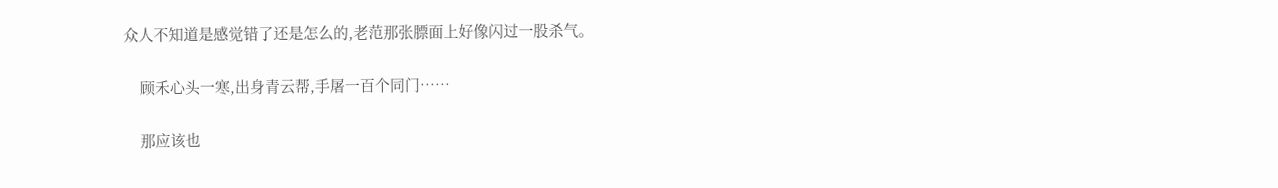众人不知道是感觉错了还是怎么的,老范那张膘面上好像闪过一股杀气。

    顾禾心头一寒,出身青云帮,手屠一百个同门……

    那应该也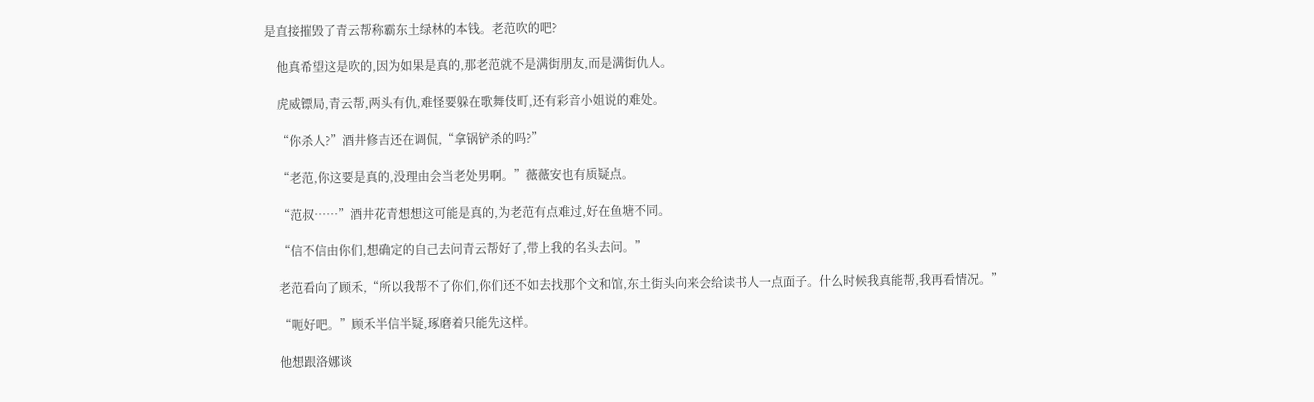是直接摧毁了青云帮称霸东土绿林的本钱。老范吹的吧?

    他真希望这是吹的,因为如果是真的,那老范就不是满街朋友,而是满街仇人。

    虎威镖局,青云帮,两头有仇,难怪要躲在歌舞伎町,还有彩音小姐说的难处。

    “你杀人?”酒井修吉还在调侃,“拿锅铲杀的吗?”

    “老范,你这要是真的,没理由会当老处男啊。”薇薇安也有质疑点。

    “范叔……”酒井花青想想这可能是真的,为老范有点难过,好在鱼塘不同。

    “信不信由你们,想确定的自己去问青云帮好了,带上我的名头去问。”

    老范看向了顾禾,“所以我帮不了你们,你们还不如去找那个文和馆,东土街头向来会给读书人一点面子。什么时候我真能帮,我再看情况。”

    “呃好吧。”顾禾半信半疑,琢磨着只能先这样。

    他想跟洛娜谈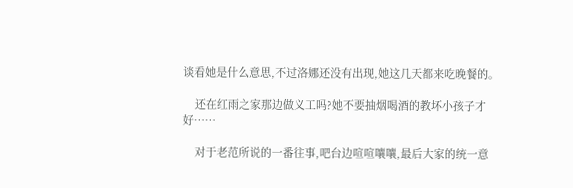谈看她是什么意思,不过洛娜还没有出现,她这几天都来吃晚餐的。

    还在红雨之家那边做义工吗?她不要抽烟喝酒的教坏小孩子才好……

    对于老范所说的一番往事,吧台边喧喧嚷嚷,最后大家的统一意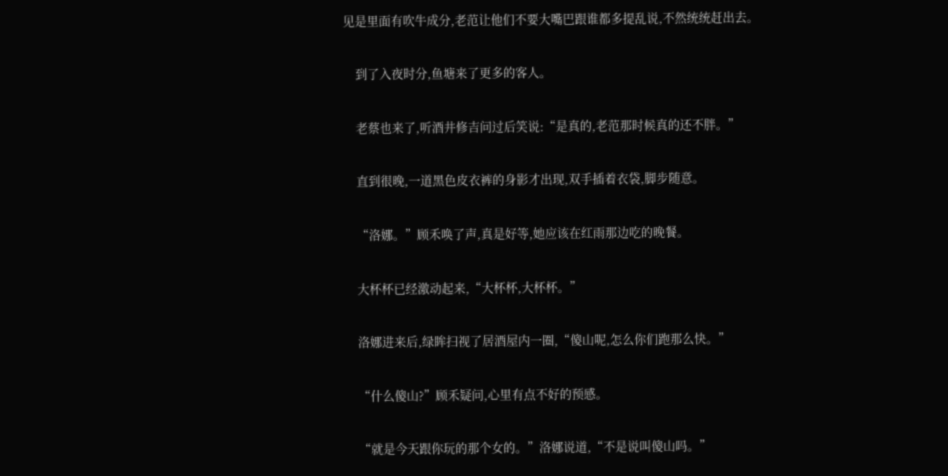见是里面有吹牛成分,老范让他们不要大嘴巴跟谁都多提乱说,不然统统赶出去。

    到了入夜时分,鱼塘来了更多的客人。

    老蔡也来了,听酒井修吉问过后笑说:“是真的,老范那时候真的还不胖。”

    直到很晚,一道黑色皮衣裤的身影才出现,双手插着衣袋,脚步随意。

    “洛娜。”顾禾唤了声,真是好等,她应该在红雨那边吃的晚餐。

    大杯杯已经激动起来,“大杯杯,大杯杯。”

    洛娜进来后,绿眸扫视了居酒屋内一圈,“傻山呢,怎么你们跑那么快。”

    “什么傻山?”顾禾疑问,心里有点不好的预感。

    “就是今天跟你玩的那个女的。”洛娜说道,“不是说叫傻山吗。”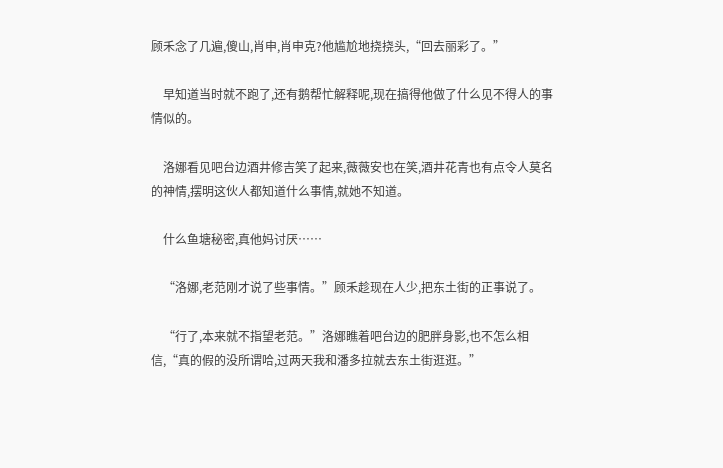顾禾念了几遍,傻山,肖申,肖申克?他尴尬地挠挠头,“回去丽彩了。”

    早知道当时就不跑了,还有鹅帮忙解释呢,现在搞得他做了什么见不得人的事情似的。

    洛娜看见吧台边酒井修吉笑了起来,薇薇安也在笑,酒井花青也有点令人莫名的神情,摆明这伙人都知道什么事情,就她不知道。

    什么鱼塘秘密,真他妈讨厌……

    “洛娜,老范刚才说了些事情。”顾禾趁现在人少,把东土街的正事说了。

    “行了,本来就不指望老范。”洛娜瞧着吧台边的肥胖身影,也不怎么相信,“真的假的没所谓哈,过两天我和潘多拉就去东土街逛逛。”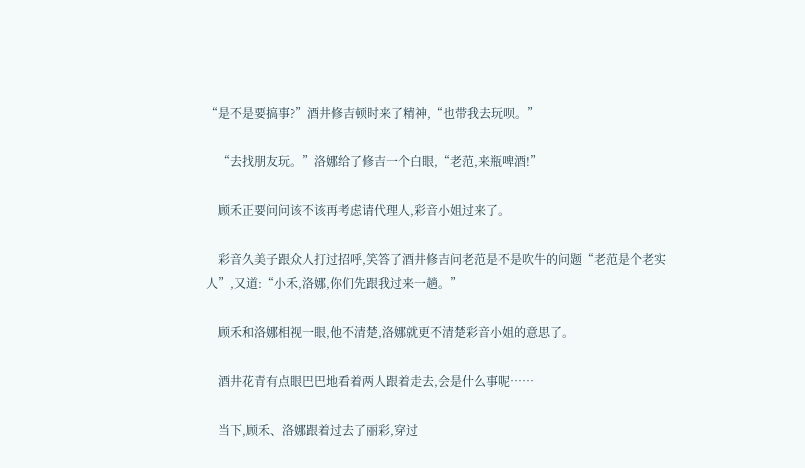“是不是要搞事?”酒井修吉顿时来了精神,“也带我去玩呗。”

    “去找朋友玩。”洛娜给了修吉一个白眼,“老范,来瓶啤酒!”

    顾禾正要问问该不该再考虑请代理人,彩音小姐过来了。

    彩音久美子跟众人打过招呼,笑答了酒井修吉问老范是不是吹牛的问题“老范是个老实人”,又道:“小禾,洛娜,你们先跟我过来一趟。”

    顾禾和洛娜相视一眼,他不清楚,洛娜就更不清楚彩音小姐的意思了。

    酒井花青有点眼巴巴地看着两人跟着走去,会是什么事呢……

    当下,顾禾、洛娜跟着过去了丽彩,穿过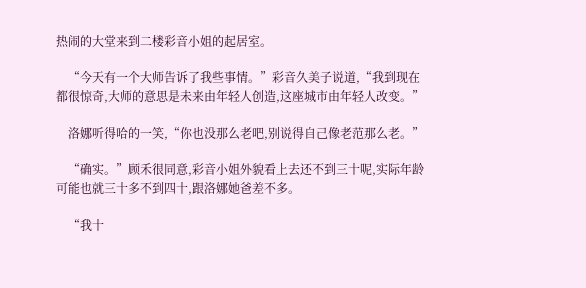热闹的大堂来到二楼彩音小姐的起居室。

    “今天有一个大师告诉了我些事情。”彩音久美子说道,“我到现在都很惊奇,大师的意思是未来由年轻人创造,这座城市由年轻人改变。”

    洛娜听得哈的一笑,“你也没那么老吧,别说得自己像老范那么老。”

    “确实。”顾禾很同意,彩音小姐外貌看上去还不到三十呢,实际年龄可能也就三十多不到四十,跟洛娜她爸差不多。

    “我十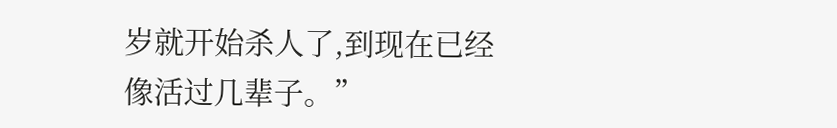岁就开始杀人了,到现在已经像活过几辈子。”